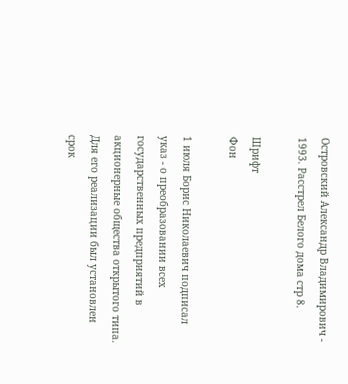Островский Александр Владимирович - 1993. Расстрел Белого дома стр 8.

Шрифт
Фон

1 июля Борис Николаевич подписал указ - о преобразовании всех государственных предприятий в акционерные общества открытого типа. Для его реализации был установлен срок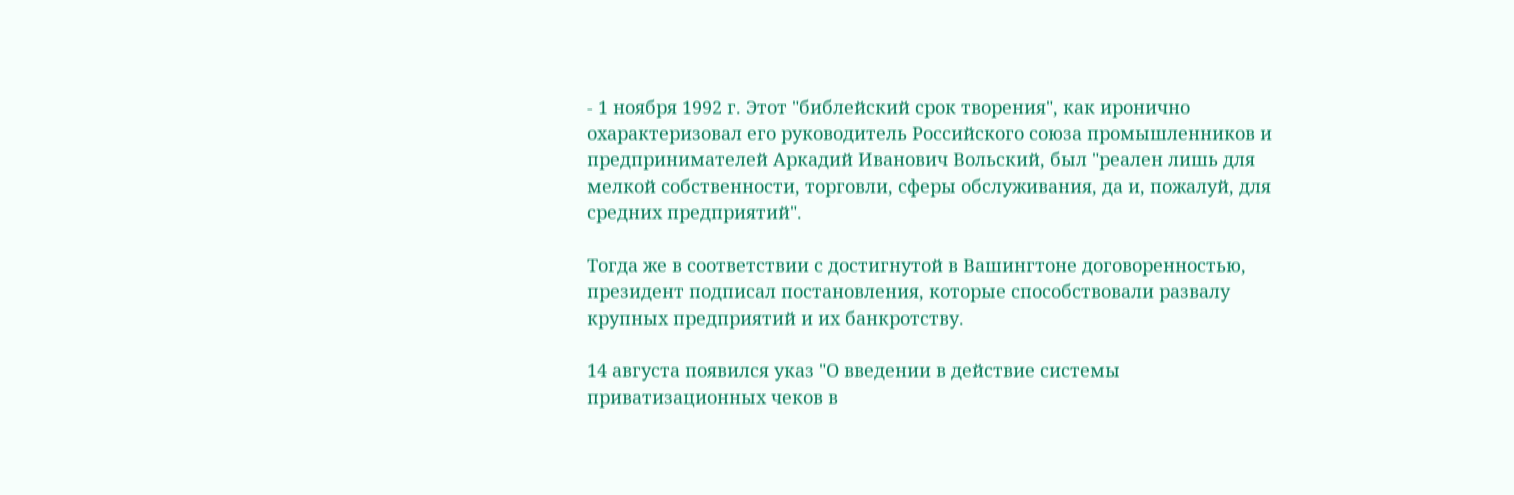- 1 ноября 1992 г. Этот "библейский срок творения", как иронично охарактеризовал его руководитель Российского союза промышленников и предпринимателей Аркадий Иванович Вольский, был "реален лишь для мелкой собственности, торговли, сферы обслуживания, да и, пожалуй, для средних предприятий".

Тогда же в соответствии с достигнутой в Вашингтоне договоренностью, президент подписал постановления, которые способствовали развалу крупных предприятий и их банкротству.

14 августа появился указ "О введении в действие системы приватизационных чеков в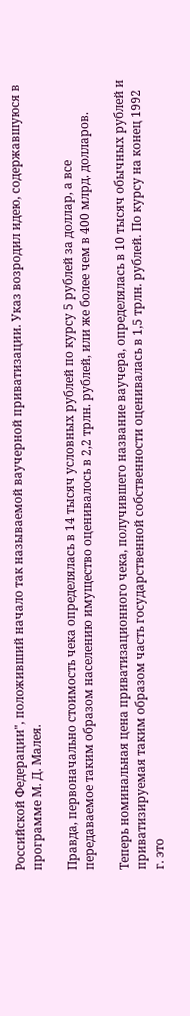Российской Федерации", положивший начало так называемой ваучерной приватизации. Указ возродил идею, содержавшуюся в программе М. Д. Малея.

Правда, первоначально стоимость чека определялась в 14 тысяч условных рублей по курсу 5 рублей за доллар, а все передаваемое таким образом населению имущество оценивалось в 2,2 трлн. рублей, или же более чем в 400 млрд. долларов.

Теперь номинальная цена приватизационного чека, получившего название ваучера, определялась в 10 тысяч обычных рублей и приватизируемая таким образом часть государственной собственности оценивалась в 1,5 трлн. рублей. По курсу на конец 1992 г. это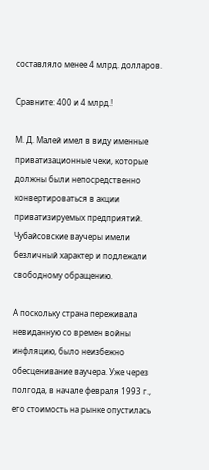составляло менее 4 млрд. долларов.

Сравните: 400 и 4 млрд.!

М. Д. Малей имел в виду именные приватизационные чеки, которые должны были непосредственно конвертироваться в акции приватизируемых предприятий. Чубайсовские ваучеры имели безличный характер и подлежали свободному обращению.

А поскольку страна переживала невиданную со времен войны инфляцию, было неизбежно обесценивание ваучера. Уже через полгода, в начале февраля 1993 г., его стоимость на рынке опустилась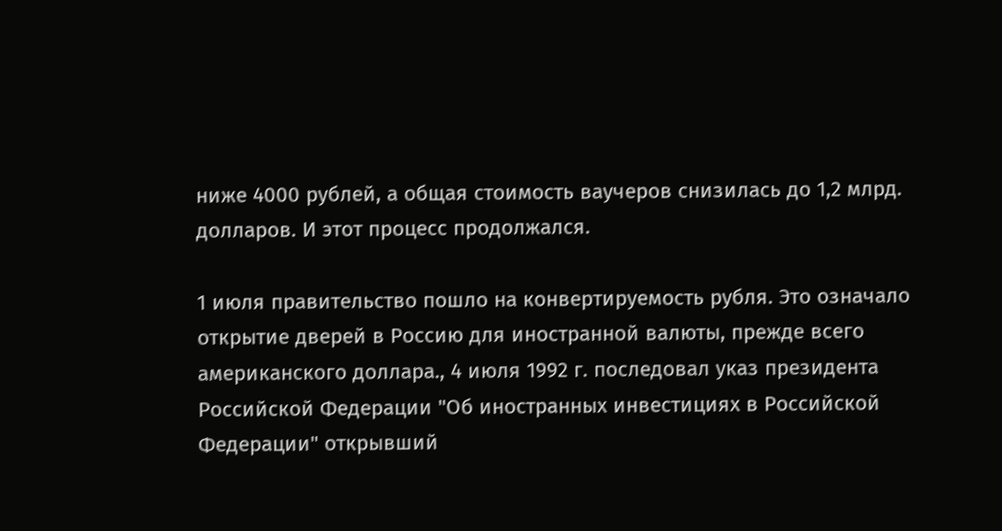ниже 4000 рублей, а общая стоимость ваучеров снизилась до 1,2 млрд. долларов. И этот процесс продолжался.

1 июля правительство пошло на конвертируемость рубля. Это означало открытие дверей в Россию для иностранной валюты, прежде всего американского доллара., 4 июля 1992 г. последовал указ президента Российской Федерации "Об иностранных инвестициях в Российской Федерации" открывший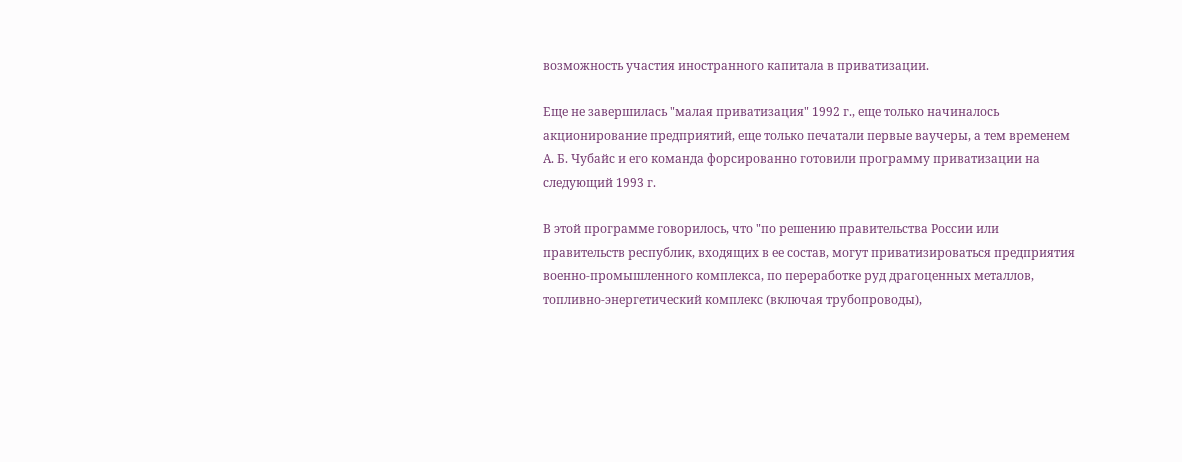возможность участия иностранного капитала в приватизации.

Еще не завершилась "малая приватизация" 1992 г., еще только начиналось акционирование предприятий, еще только печатали первые ваучеры, а тем временем А. Б. Чубайс и его команда форсированно готовили программу приватизации на следующий 1993 г.

В этой программе говорилось, что "по решению правительства России или правительств республик, входящих в ее состав, могут приватизироваться предприятия военно-промышленного комплекса, по переработке руд драгоценных металлов, топливно-энергетический комплекс (включая трубопроводы),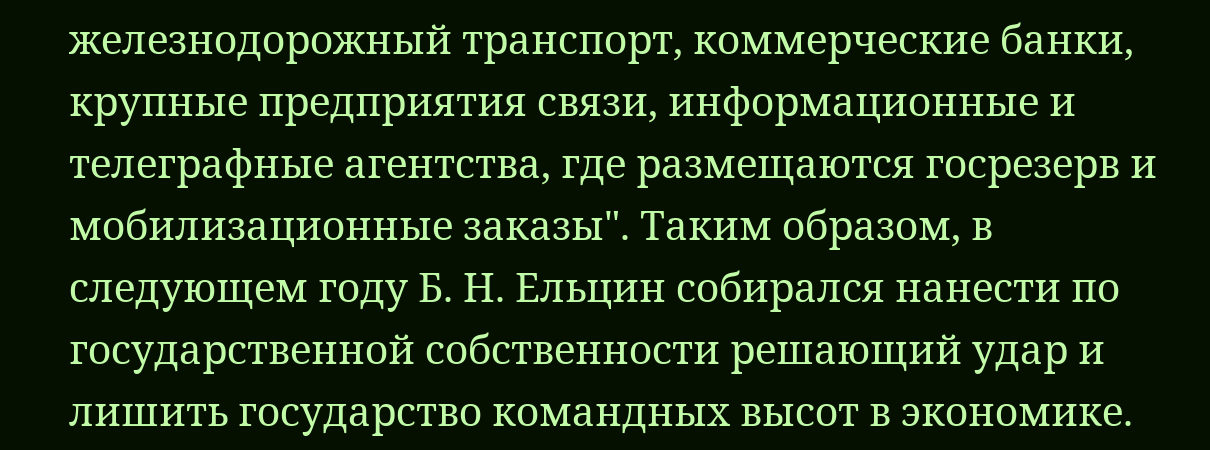железнодорожный транспорт, коммерческие банки, крупные предприятия связи, информационные и телеграфные агентства, где размещаются госрезерв и мобилизационные заказы". Таким образом, в следующем году Б. Н. Ельцин собирался нанести по государственной собственности решающий удар и лишить государство командных высот в экономике.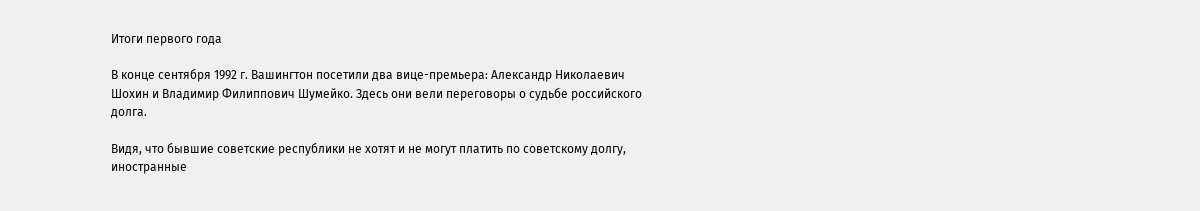Итоги первого года

В конце сентября 1992 г. Вашингтон посетили два вице-премьера: Александр Николаевич Шохин и Владимир Филиппович Шумейко. Здесь они вели переговоры о судьбе российского долга.

Видя, что бывшие советские республики не хотят и не могут платить по советскому долгу, иностранные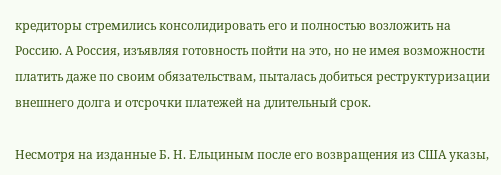кредиторы стремились консолидировать его и полностью возложить на Россию. А Россия, изъявляя готовность пойти на это, но не имея возможности платить даже по своим обязательствам, пыталась добиться реструктуризации внешнего долга и отсрочки платежей на длительный срок.

Несмотря на изданные Б. Н. Ельциным после его возвращения из США указы,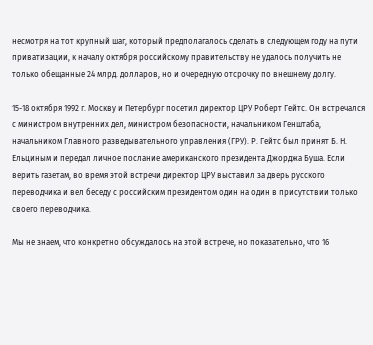несмотря на тот крупный шаг, который предполагалось сделать в следующем году на пути приватизации, к началу октября российскому правительству не удалось получить не только обещанные 24 млрд. долларов, но и очередную отсрочку по внешнему долгу.

15-18 октября 1992 г. Москву и Петербург посетил директор ЦРУ Роберт Гейтс. Он встречался с министром внутренних дел, министром безопасности, начальником Генштаба, начальником Главного разведывательного управления (ГРУ). Р. Гейтс был принят Б. Н. Ельциным и передал личное послание американского президента Джорджа Буша. Если верить газетам, во время этой встречи директор ЦРУ выставил за дверь русского переводчика и вел беседу с российским президентом один на один в присутствии только своего переводчика.

Мы не знаем, что конкретно обсуждалось на этой встрече, но показательно, что 16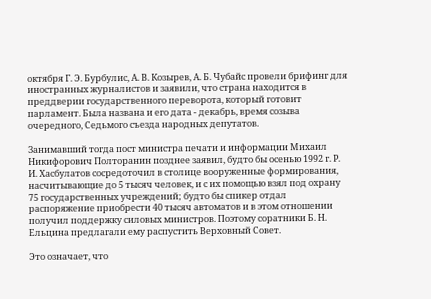октября Г. Э. Бурбулис, А. В. Козырев, А. Б. Чубайс провели брифинг для иностранных журналистов и заявили, что страна находится в преддверии государственного переворота, который готовит парламент. Была названа и его дата - декабрь, время созыва очередного, Седьмого съезда народных депутатов.

Занимавший тогда пост министра печати и информации Михаил Никифорович Полторанин позднее заявил, будто бы осенью 1992 г. Р. И. Хасбулатов сосредоточил в столице вооруженные формирования, насчитывающие до 5 тысяч человек, и с их помощью взял под охрану 75 государственных учреждений; будто бы спикер отдал распоряжение приобрести 40 тысяч автоматов и в этом отношении получил поддержку силовых министров. Поэтому соратники Б. Н. Ельцина предлагали ему распустить Верховный Совет.

Это означает, что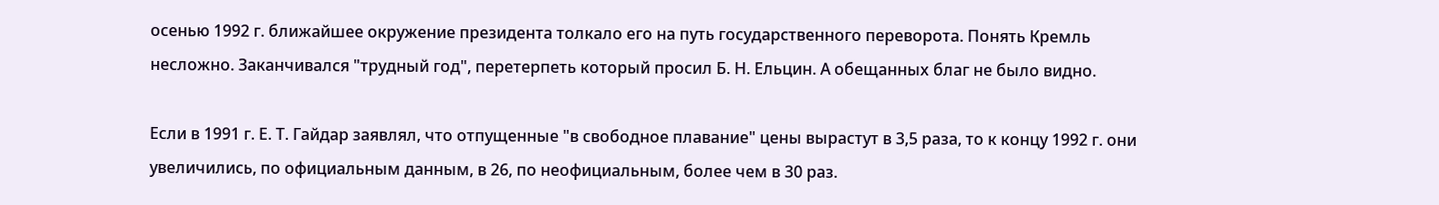осенью 1992 г. ближайшее окружение президента толкало его на путь государственного переворота. Понять Кремль несложно. Заканчивался "трудный год", перетерпеть который просил Б. Н. Ельцин. А обещанных благ не было видно.

Если в 1991 г. Е. Т. Гайдар заявлял, что отпущенные "в свободное плавание" цены вырастут в 3,5 раза, то к концу 1992 г. они увеличились, по официальным данным, в 26, по неофициальным, более чем в 30 раз.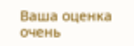Ваша оценка очень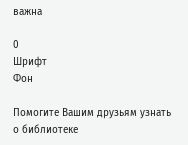важна

0
Шрифт
Фон

Помогите Вашим друзьям узнать о библиотеке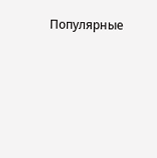Популярные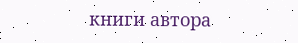книги автора